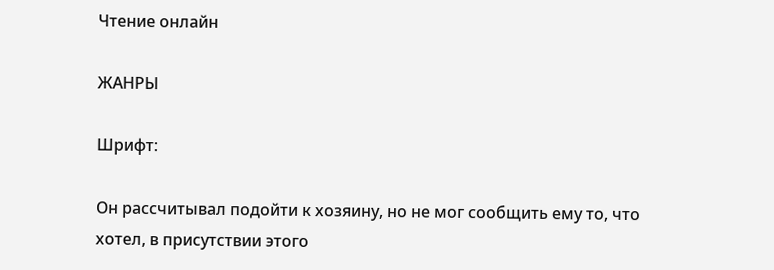Чтение онлайн

ЖАНРЫ

Шрифт:

Он рассчитывал подойти к хозяину, но не мог сообщить ему то, что хотел, в присутствии этого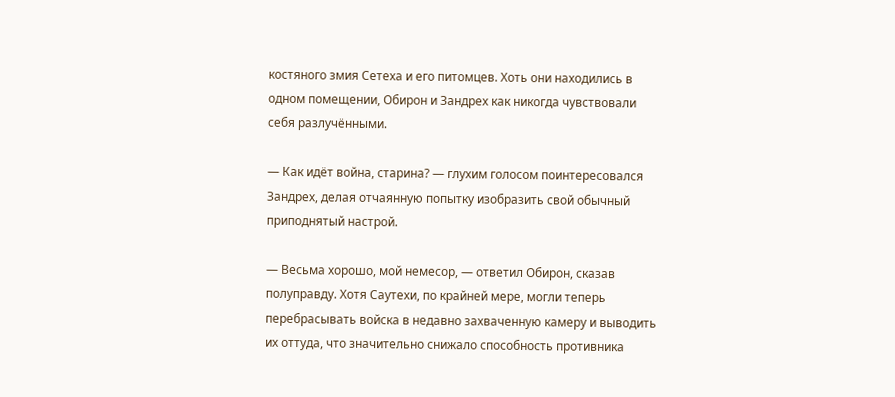костяного змия Сетеха и его питомцев. Хоть они находились в одном помещении, Обирон и Зандрех как никогда чувствовали себя разлучёнными.

— Как идёт война, старина? — глухим голосом поинтересовался Зандрех, делая отчаянную попытку изобразить свой обычный приподнятый настрой.

— Весьма хорошо, мой немесор, — ответил Обирон, сказав полуправду. Хотя Саутехи, по крайней мере, могли теперь перебрасывать войска в недавно захваченную камеру и выводить их оттуда, что значительно снижало способность противника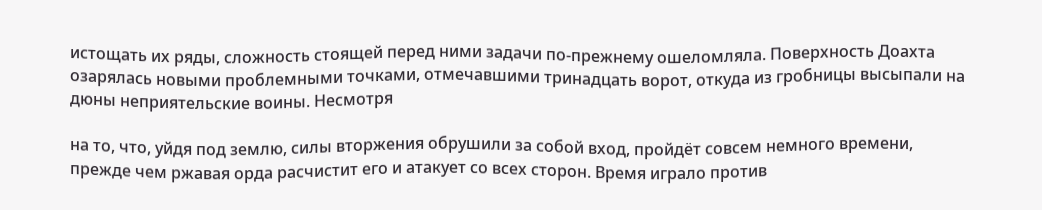истощать их ряды, сложность стоящей перед ними задачи по-прежнему ошеломляла. Поверхность Доахта озарялась новыми проблемными точками, отмечавшими тринадцать ворот, откуда из гробницы высыпали на дюны неприятельские воины. Несмотря

на то, что, уйдя под землю, силы вторжения обрушили за собой вход, пройдёт совсем немного времени, прежде чем ржавая орда расчистит его и атакует со всех сторон. Время играло против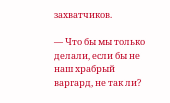захватчиков.

— Что бы мы только делали, если бы не наш храбрый варгард, не так ли?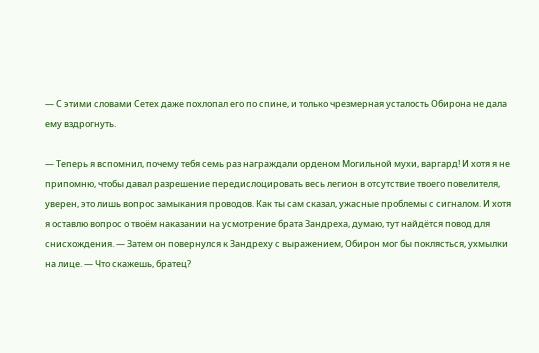— С этими словами Сетех даже похлопал его по спине, и только чрезмерная усталость Обирона не дала ему вздрогнуть.

— Теперь я вспомнил, почему тебя семь раз награждали орденом Могильной мухи, варгард! И хотя я не припомню, чтобы давал разрешение передислоцировать весь легион в отсутствие твоего повелителя, уверен, это лишь вопрос замыкания проводов. Как ты сам сказал, ужасные проблемы с сигналом. И хотя я оставлю вопрос о твоём наказании на усмотрение брата Зандреха, думаю, тут найдётся повод для снисхождения. — Затем он повернулся к Зандреху с выражением, Обирон мог бы поклясться, ухмылки на лице. — Что скажешь, братец?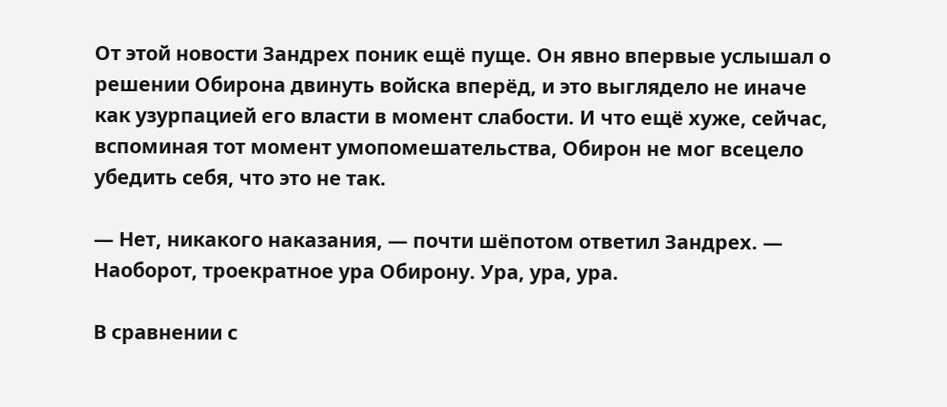От этой новости Зандрех поник ещё пуще. Он явно впервые услышал о решении Обирона двинуть войска вперёд, и это выглядело не иначе как узурпацией его власти в момент слабости. И что ещё хуже, сейчас, вспоминая тот момент умопомешательства, Обирон не мог всецело убедить себя, что это не так.

— Нет, никакого наказания, — почти шёпотом ответил Зандрех. — Наоборот, троекратное ура Обирону. Ура, ура, ура.

В сравнении с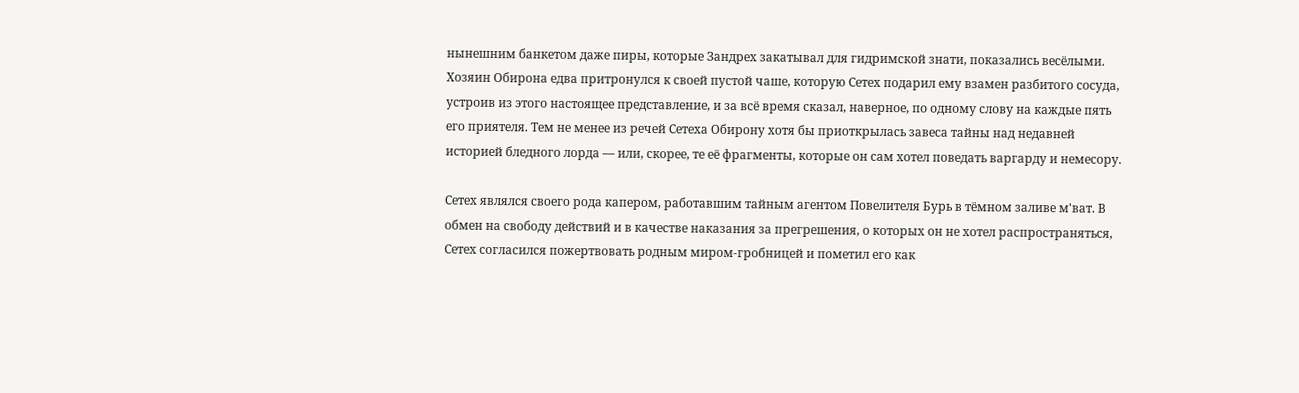нынешним банкетом даже пиры, которые Зандрех закатывал для гидримской знати, показались весёлыми. Хозяин Обирона едва притронулся к своей пустой чаше, которую Сетех подарил ему взамен разбитого сосуда, устроив из этого настоящее представление, и за всё время сказал, наверное, по одному слову на каждые пять его приятеля. Тем не менее из речей Сетеха Обирону хотя бы приоткрылась завеса тайны над недавней историей бледного лорда — или, скорее, те её фрагменты, которые он сам хотел поведать варгарду и немесору.

Сетех являлся своего рода капером, работавшим тайным агентом Повелителя Бурь в тёмном заливе м'ват. В обмен на свободу действий и в качестве наказания за прегрешения, о которых он не хотел распространяться, Сетех согласился пожертвовать родным миром-гробницей и пометил его как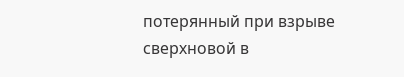потерянный при взрыве сверхновой в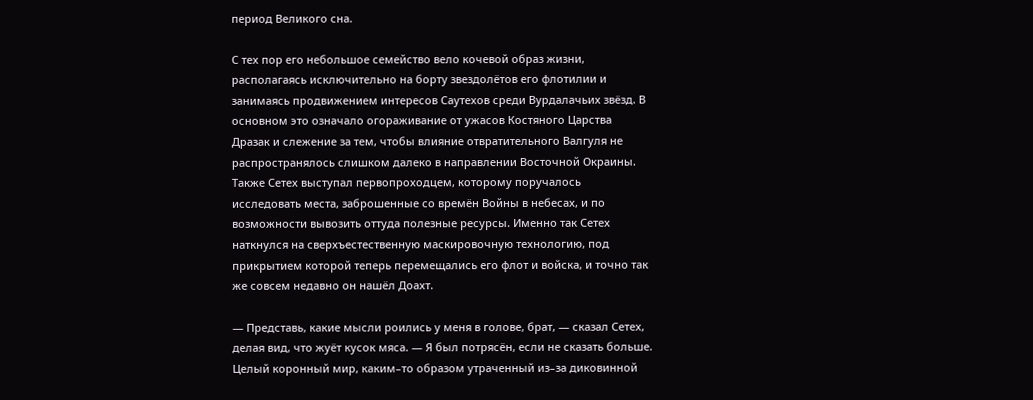период Великого сна.

С тех пор его небольшое семейство вело кочевой образ жизни, располагаясь исключительно на борту звездолётов его флотилии и занимаясь продвижением интересов Саутехов среди Вурдалачьих звёзд. В основном это означало огораживание от ужасов Костяного Царства Дразак и слежение за тем, чтобы влияние отвратительного Валгуля не распространялось слишком далеко в направлении Восточной Окраины. Также Сетех выступал первопроходцем, которому поручалось исследовать места, заброшенные со времён Войны в небесах, и по возможности вывозить оттуда полезные ресурсы. Именно так Сетех наткнулся на сверхъестественную маскировочную технологию, под прикрытием которой теперь перемещались его флот и войска, и точно так же совсем недавно он нашёл Доахт.

— Представь, какие мысли роились у меня в голове, брат, — сказал Сетех, делая вид, что жуёт кусок мяса. — Я был потрясён, если не сказать больше. Целый коронный мир, каким–то образом утраченный из–за диковинной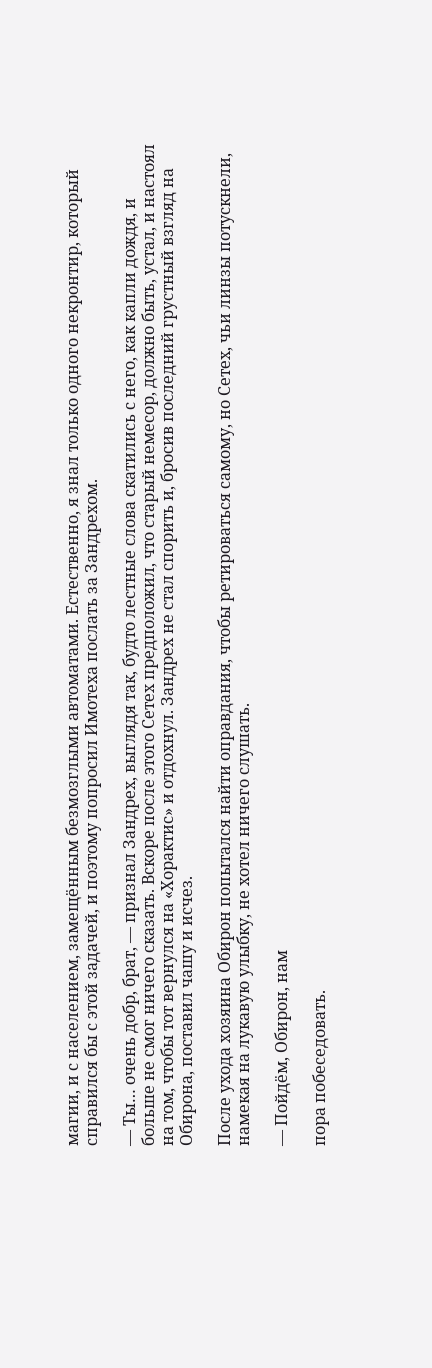магии, и с населением, замещённым безмозглыми автоматами. Естественно, я знал только одного некронтир, который справился бы с этой задачей, и поэтому попросил Имотеха послать за Зандрехом.

— Ты… очень добр, брат, — признал Зандрех, выглядя так, будто лестные слова скатились с него, как капли дождя, и больше не смог ничего сказать. Вскоре после этого Сетех предположил, что старый немесор, должно быть, устал, и настоял на том, чтобы тот вернулся на «Хорактис» и отдохнул. Зандрех не стал спорить и, бросив последний грустный взгляд на Обирона, поставил чашу и исчез.

После ухода хозяина Обирон попытался найти оправдания, чтобы ретироваться самому, но Сетех, чьи линзы потускнели, намекая на лукавую улыбку, не хотел ничего слушать.

— Пойдём, Обирон, нам

пора побеседовать.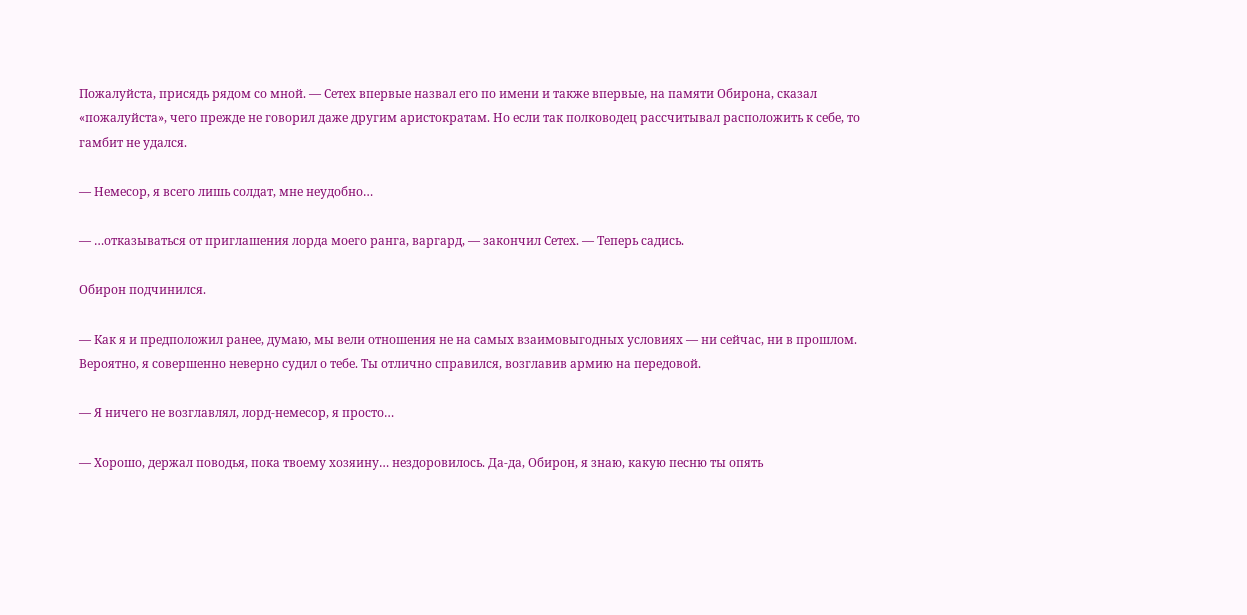Пожалуйста, присядь рядом со мной. — Сетех впервые назвал его по имени и также впервые, на памяти Обирона, сказал «пожалуйста», чего прежде не говорил даже другим аристократам. Но если так полководец рассчитывал расположить к себе, то гамбит не удался.

— Немесор, я всего лишь солдат, мне неудобно…

— …отказываться от приглашения лорда моего ранга, варгард, — закончил Сетех. — Теперь садись.

Обирон подчинился.

— Как я и предположил ранее, думаю, мы вели отношения не на самых взаимовыгодных условиях — ни сейчас, ни в прошлом. Вероятно, я совершенно неверно судил о тебе. Ты отлично справился, возглавив армию на передовой.

— Я ничего не возглавлял, лорд-немесор, я просто…

— Хорошо, держал поводья, пока твоему хозяину… нездоровилось. Да-да, Обирон, я знаю, какую песню ты опять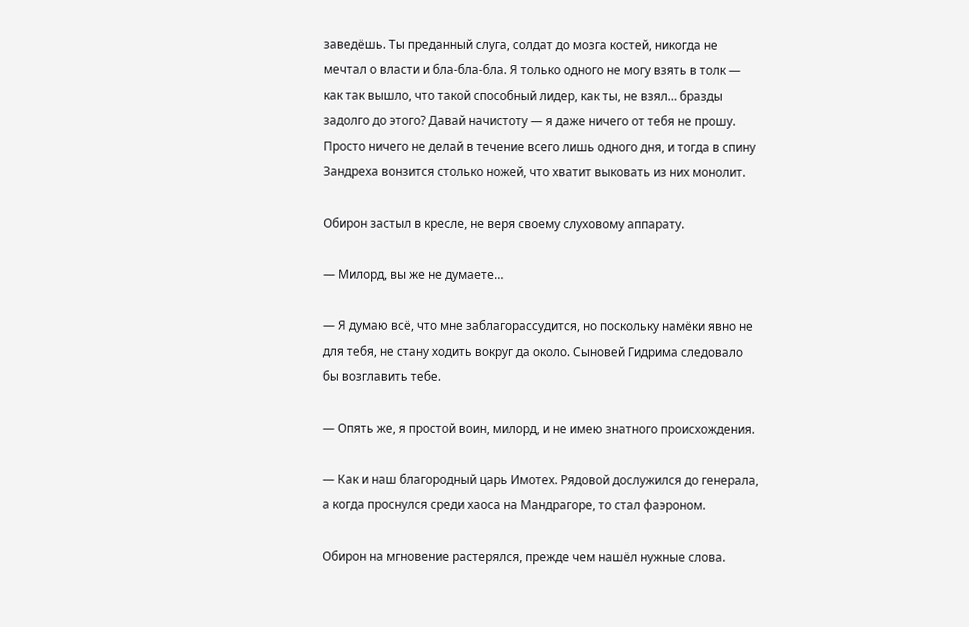заведёшь. Ты преданный слуга, солдат до мозга костей, никогда не мечтал о власти и бла-бла-бла. Я только одного не могу взять в толк — как так вышло, что такой способный лидер, как ты, не взял… бразды задолго до этого? Давай начистоту — я даже ничего от тебя не прошу. Просто ничего не делай в течение всего лишь одного дня, и тогда в спину Зандреха вонзится столько ножей, что хватит выковать из них монолит.

Обирон застыл в кресле, не веря своему слуховому аппарату.

— Милорд, вы же не думаете…

— Я думаю всё, что мне заблагорассудится, но поскольку намёки явно не для тебя, не стану ходить вокруг да около. Сыновей Гидрима следовало бы возглавить тебе.

— Опять же, я простой воин, милорд, и не имею знатного происхождения.

— Как и наш благородный царь Имотех. Рядовой дослужился до генерала, а когда проснулся среди хаоса на Мандрагоре, то стал фаэроном.

Обирон на мгновение растерялся, прежде чем нашёл нужные слова.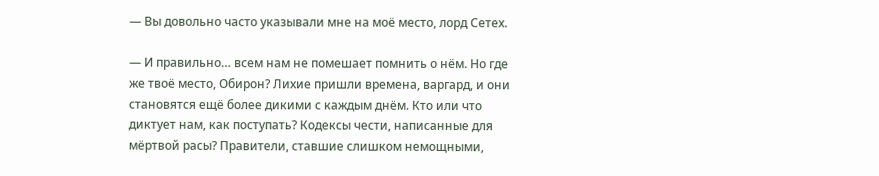— Вы довольно часто указывали мне на моё место, лорд Сетех.

— И правильно… всем нам не помешает помнить о нём. Но где же твоё место, Обирон? Лихие пришли времена, варгард, и они становятся ещё более дикими с каждым днём. Кто или что диктует нам, как поступать? Кодексы чести, написанные для мёртвой расы? Правители, ставшие слишком немощными,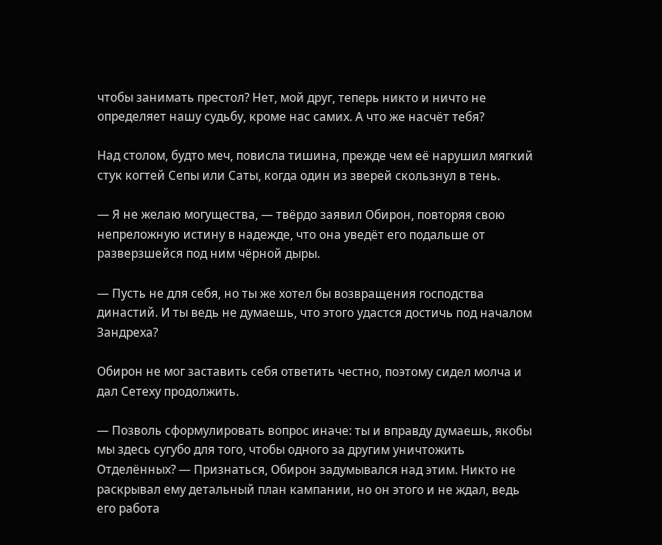чтобы занимать престол? Нет, мой друг, теперь никто и ничто не определяет нашу судьбу, кроме нас самих. А что же насчёт тебя?

Над столом, будто меч, повисла тишина, прежде чем её нарушил мягкий стук когтей Сепы или Саты, когда один из зверей скользнул в тень.

— Я не желаю могущества, — твёрдо заявил Обирон, повторяя свою непреложную истину в надежде, что она уведёт его подальше от разверзшейся под ним чёрной дыры.

— Пусть не для себя, но ты же хотел бы возвращения господства династий. И ты ведь не думаешь, что этого удастся достичь под началом Зандреха?

Обирон не мог заставить себя ответить честно, поэтому сидел молча и дал Сетеху продолжить.

— Позволь сформулировать вопрос иначе: ты и вправду думаешь, якобы мы здесь сугубо для того, чтобы одного за другим уничтожить Отделённых? — Признаться, Обирон задумывался над этим. Никто не раскрывал ему детальный план кампании, но он этого и не ждал, ведь его работа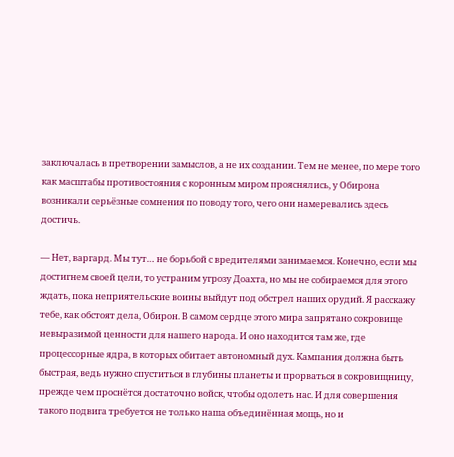заключалась в претворении замыслов, а не их создании. Тем не менее, по мере того как масштабы противостояния с коронным миром прояснялись, у Обирона возникали серьёзные сомнения по поводу того, чего они намеревались здесь достичь.

— Нет, варгард. Мы тут… не борьбой с вредителями занимаемся. Конечно, если мы достигнем своей цели, то устраним угрозу Доахта, но мы не собираемся для этого ждать, пока неприятельские воины выйдут под обстрел наших орудий. Я расскажу тебе, как обстоят дела, Обирон. В самом сердце этого мира запрятано сокровище невыразимой ценности для нашего народа. И оно находится там же, где процессорные ядра, в которых обитает автономный дух. Кампания должна быть быстрая, ведь нужно спуститься в глубины планеты и прорваться в сокровищницу, прежде чем проснётся достаточно войск, чтобы одолеть нас. И для совершения такого подвига требуется не только наша объединённая мощь, но и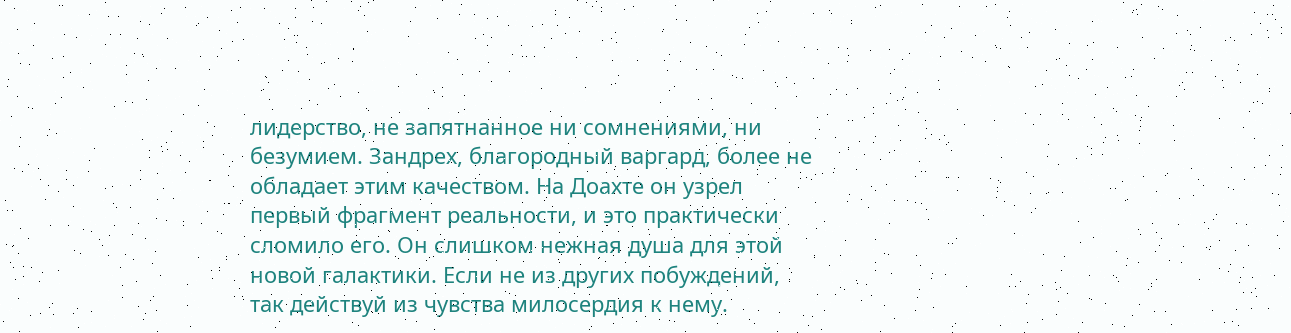лидерство, не запятнанное ни сомнениями, ни безумием. Зандрех, благородный варгард, более не обладает этим качеством. На Доахте он узрел первый фрагмент реальности, и это практически сломило его. Он слишком нежная душа для этой новой галактики. Если не из других побуждений, так действуй из чувства милосердия к нему.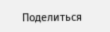Поделиться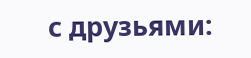с друзьями: